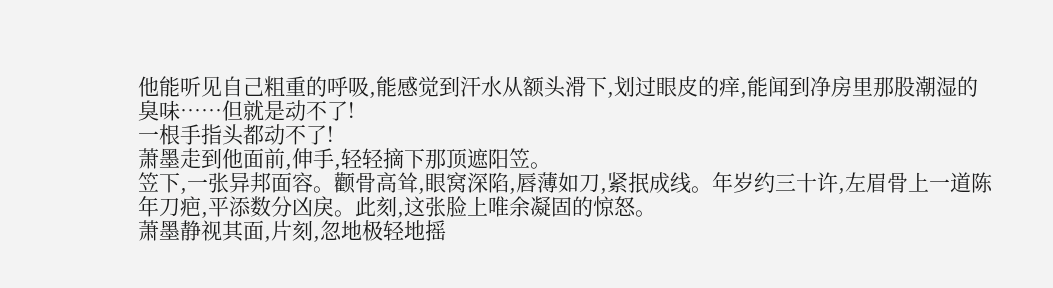他能听见自己粗重的呼吸,能感觉到汗水从额头滑下,划过眼皮的痒,能闻到净房里那股潮湿的臭味……但就是动不了!
一根手指头都动不了!
萧墨走到他面前,伸手,轻轻摘下那顶遮阳笠。
笠下,一张异邦面容。颧骨高耸,眼窝深陷,唇薄如刀,紧抿成线。年岁约三十许,左眉骨上一道陈年刀疤,平添数分凶戾。此刻,这张脸上唯余凝固的惊怒。
萧墨静视其面,片刻,忽地极轻地摇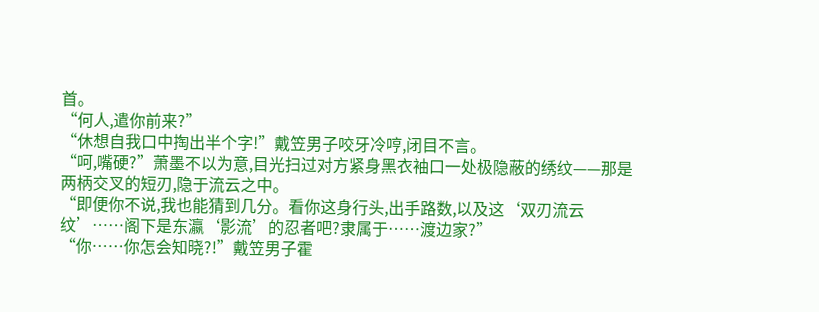首。
“何人,遣你前来?”
“休想自我口中掏出半个字!”戴笠男子咬牙冷哼,闭目不言。
“呵,嘴硬?”萧墨不以为意,目光扫过对方紧身黑衣袖口一处极隐蔽的绣纹——那是两柄交叉的短刃,隐于流云之中。
“即便你不说,我也能猜到几分。看你这身行头,出手路数,以及这‘双刃流云纹’……阁下是东瀛‘影流’的忍者吧?隶属于……渡边家?”
“你……你怎会知晓?!”戴笠男子霍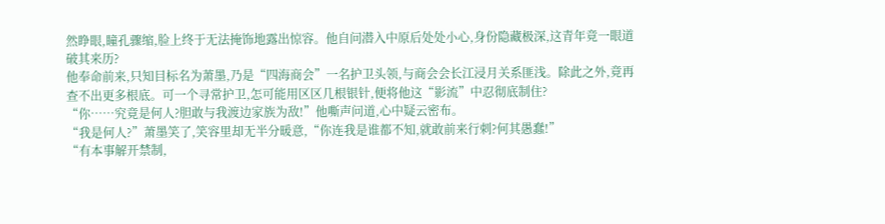然睁眼,瞳孔骤缩,脸上终于无法掩饰地露出惊容。他自问潜入中原后处处小心,身份隐藏极深,这青年竟一眼道破其来历?
他奉命前来,只知目标名为萧墨,乃是“四海商会”一名护卫头领,与商会会长江浸月关系匪浅。除此之外,竟再查不出更多根底。可一个寻常护卫,怎可能用区区几根银针,便将他这“影流”中忍彻底制住?
“你……究竟是何人?胆敢与我渡边家族为敌!”他嘶声问道,心中疑云密布。
“我是何人?”萧墨笑了,笑容里却无半分暖意,“你连我是谁都不知,就敢前来行刺?何其愚蠢!”
“有本事解开禁制,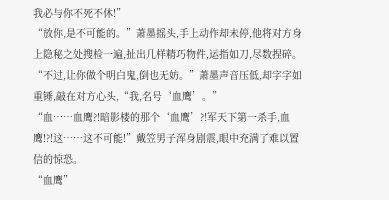我必与你不死不休!”
“放你,是不可能的。”萧墨摇头,手上动作却未停,他将对方身上隐秘之处搜检一遍,扯出几样精巧物件,运指如刀,尽数捏碎。
“不过,让你做个明白鬼,倒也无妨。”萧墨声音压低,却字字如重锤,敲在对方心头,“我,名号‘血鹰’。”
“血……血鹰?!暗影楼的那个‘血鹰’?!军天下第一杀手,血鹰!?!这……这不可能!”戴笠男子浑身剧震,眼中充满了难以置信的惊恐。
“血鹰”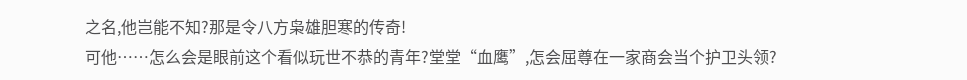之名,他岂能不知?那是令八方枭雄胆寒的传奇!
可他……怎么会是眼前这个看似玩世不恭的青年?堂堂“血鹰”,怎会屈尊在一家商会当个护卫头领?